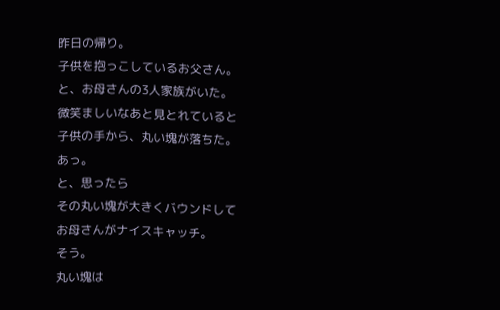昨日の帰り。
子供を抱っこしているお父さん。
と、お母さんの3人家族がいた。
微笑ましいなあと見とれていると
子供の手から、丸い塊が落ちた。
あっ。
と、思ったら
その丸い塊が大きくバウンドして
お母さんがナイスキャッチ。
そう。
丸い塊は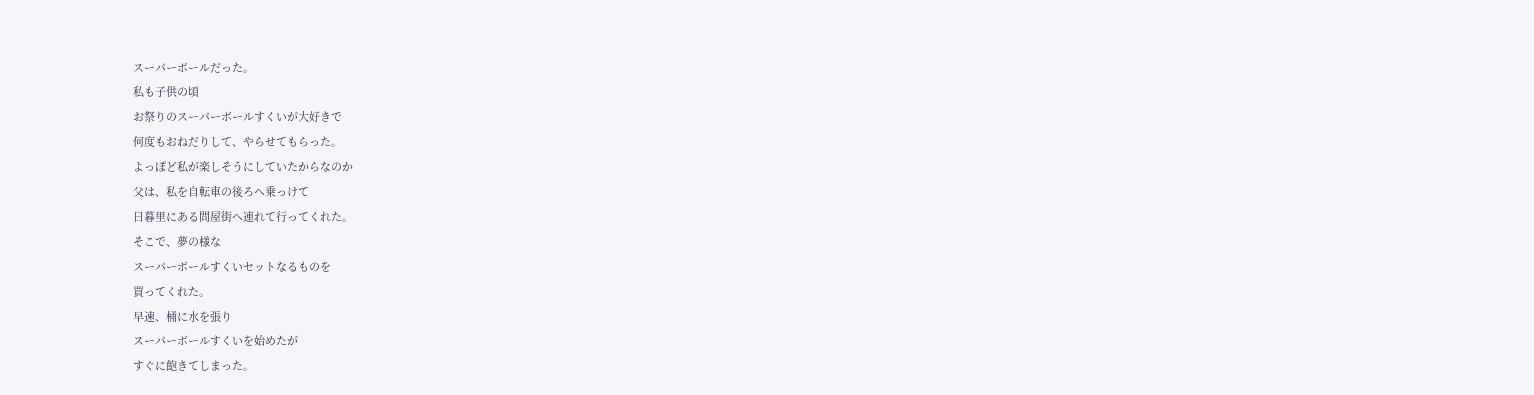スーパーボールだった。
私も子供の頃
お祭りのスーパーボールすくいが大好きで
何度もおねだりして、やらせてもらった。
よっぽど私が楽しそうにしていたからなのか
父は、私を自転車の後ろへ乗っけて
日暮里にある問屋街へ連れて行ってくれた。
そこで、夢の様な
スーパーボールすくいセットなるものを
買ってくれた。
早速、桶に水を張り
スーパーボールすくいを始めたが
すぐに飽きてしまった。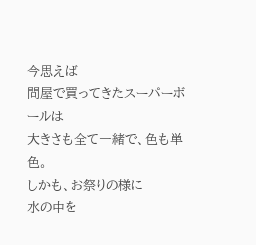今思えば
問屋で買ってきたスーパーボールは
大きさも全て一緒で、色も単色。
しかも、お祭りの様に
水の中を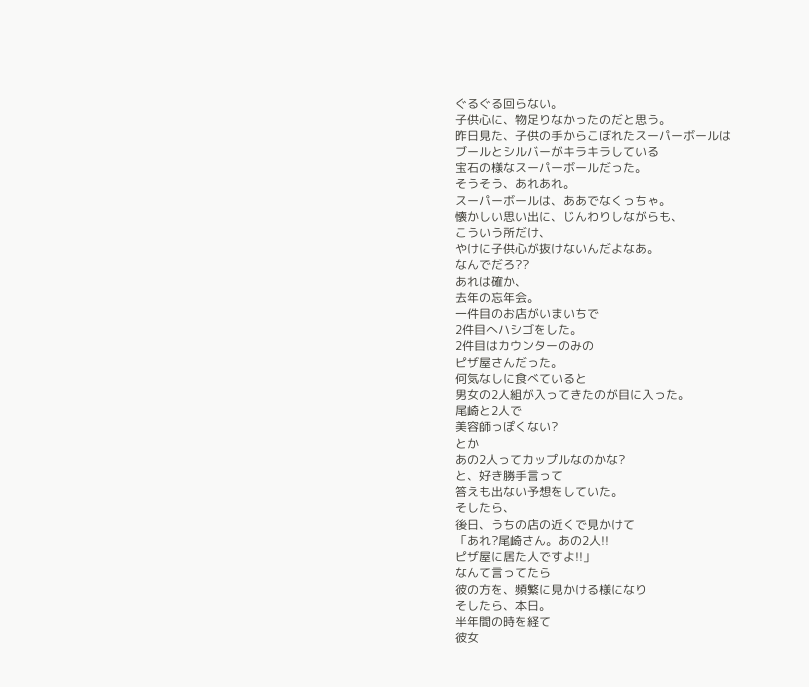ぐるぐる回らない。
子供心に、物足りなかったのだと思う。
昨日見た、子供の手からこぼれたスーパーボールは
ブールとシルバーがキラキラしている
宝石の様なスーパーボールだった。
そうそう、あれあれ。
スーパーボールは、ああでなくっちゃ。
懐かしい思い出に、じんわりしながらも、
こういう所だけ、
やけに子供心が抜けないんだよなあ。
なんでだろ??
あれは確か、
去年の忘年会。
一件目のお店がいまいちで
2件目へハシゴをした。
2件目はカウンターのみの
ピザ屋さんだった。
何気なしに食べていると
男女の2人組が入ってきたのが目に入った。
尾崎と2人で
美容師っぽくない?
とか
あの2人ってカップルなのかな?
と、好き勝手言って
答えも出ない予想をしていた。
そしたら、
後日、うちの店の近くで見かけて
「あれ?尾崎さん。あの2人!!
ピザ屋に居た人ですよ!!」
なんて言ってたら
彼の方を、頻繁に見かける様になり
そしたら、本日。
半年間の時を経て
彼女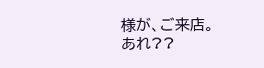様が、ご来店。
あれ??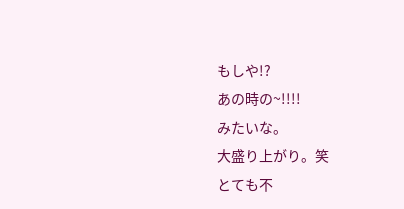もしや!?
あの時の~!!!!
みたいな。
大盛り上がり。笑
とても不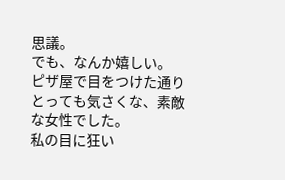思議。
でも、なんか嬉しい。
ピザ屋で目をつけた通り
とっても気さくな、素敵な女性でした。
私の目に狂い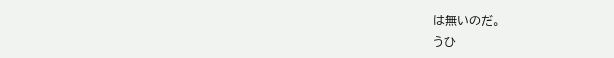は無いのだ。
うひ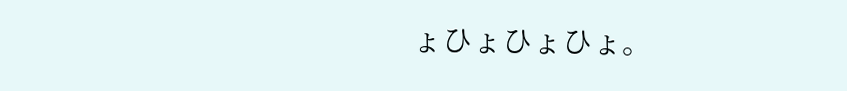ょひょひょひょ。